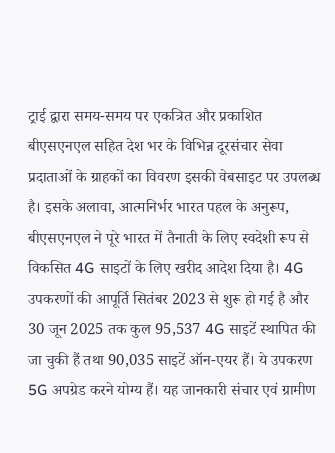ट्राई द्वारा समय-समय पर एकत्रित और प्रकाशित बीएसएनएल सहित देश भर के विभिन्न दूरसंचार सेवा प्रदाताओं के ग्राहकों का विवरण इसकी वेबसाइट पर उपलब्ध है। इसके अलावा, आत्मनिर्भर भारत पहल के अनुरूप, बीएसएनएल ने पूरे भारत में तैनाती के लिए स्वदेशी रूप से विकसित 4G साइटों के लिए खरीद आदेश दिया है। 4G उपकरणों की आपूर्ति सितंबर 2023 से शुरू हो गई है और 30 जून 2025 तक कुल 95,537 4G साइटें स्थापित की जा चुकी हैं तथा 90,035 साइटें ऑन-एयर हैं। ये उपकरण 5G अपग्रेड करने योग्य हैं। यह जानकारी संचार एवं ग्रामीण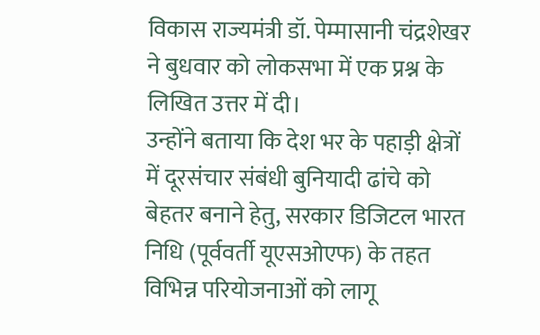विकास राज्यमंत्री डॉ. पेम्मासानी चंद्रशेखर ने बुधवार को लोकसभा में एक प्रश्न के लिखित उत्तर में दी।
उन्होंने बताया कि देश भर के पहाड़ी क्षेत्रों में दूरसंचार संबंधी बुनियादी ढांचे को बेहतर बनाने हेतु, सरकार डिजिटल भारत निधि (पूर्ववर्ती यूएसओएफ) के तहत विभिन्न परियोजनाओं को लागू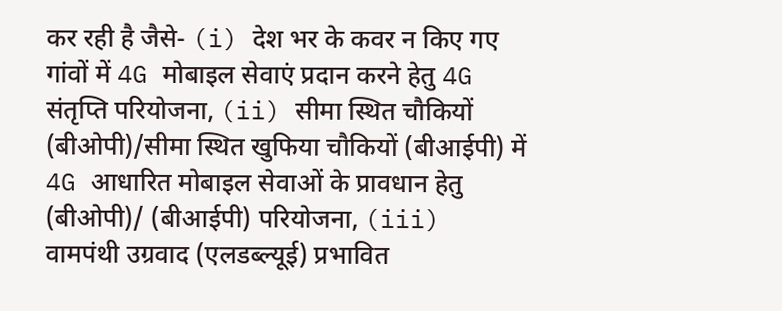कर रही है जैसे- (i) देश भर के कवर न किए गए गांवों में 4G मोबाइल सेवाएं प्रदान करने हेतु 4G संतृप्ति परियोजना, (ii) सीमा स्थित चौकियों (बीओपी)/सीमा स्थित खुफिया चौकियों (बीआईपी) में 4G आधारित मोबाइल सेवाओं के प्रावधान हेतु (बीओपी)/ (बीआईपी) परियोजना, (iii) वामपंथी उग्रवाद (एलडब्ल्यूई) प्रभावित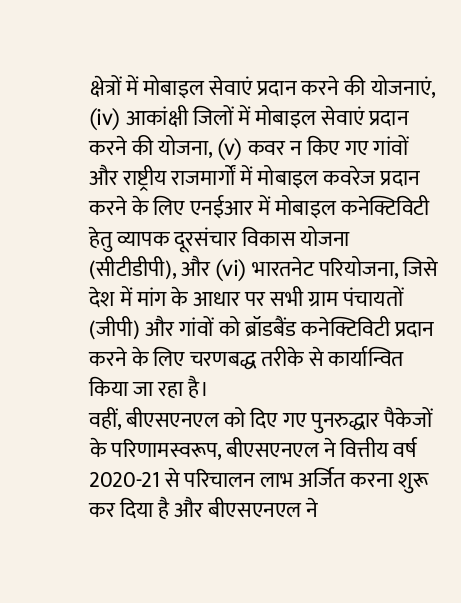क्षेत्रों में मोबाइल सेवाएं प्रदान करने की योजनाएं, (iv) आकांक्षी जिलों में मोबाइल सेवाएं प्रदान करने की योजना, (v) कवर न किए गए गांवों और राष्ट्रीय राजमार्गों में मोबाइल कवरेज प्रदान करने के लिए एनईआर में मोबाइल कनेक्टिविटी हेतु व्यापक दूरसंचार विकास योजना (सीटीडीपी), और (vi) भारतनेट परियोजना, जिसे देश में मांग के आधार पर सभी ग्राम पंचायतों (जीपी) और गांवों को ब्रॉडबैंड कनेक्टिविटी प्रदान करने के लिए चरणबद्ध तरीके से कार्यान्वित किया जा रहा है।
वहीं, बीएसएनएल को दिए गए पुनरुद्धार पैकेजों के परिणामस्वरूप, बीएसएनएल ने वित्तीय वर्ष 2020-21 से परिचालन लाभ अर्जित करना शुरू कर दिया है और बीएसएनएल ने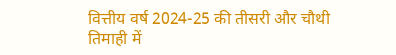वित्तीय वर्ष 2024-25 की तीसरी और चौथी तिमाही में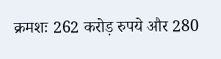क्रमशः 262 करोड़ रुपये और 280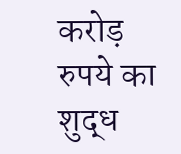करोड़ रुपये का शुद्ध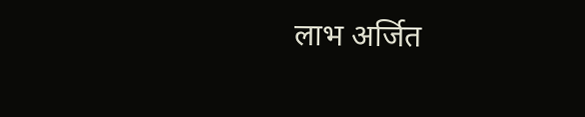लाभ अर्जित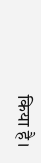किया है।